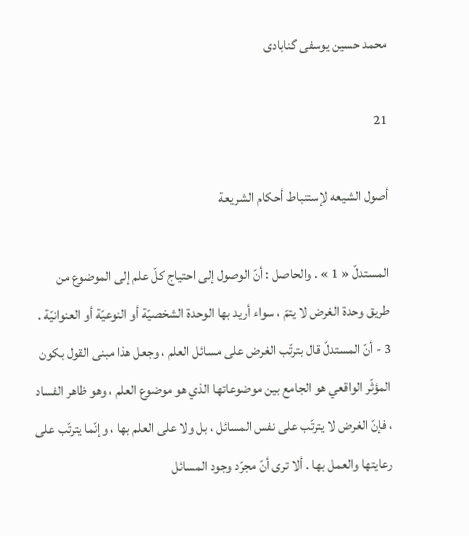محمد حسين يوسفى گنابادى

21

أصول الشيعه لإستنباط أحكام الشريعة

المستدلّ « 1 » . والحاصل : أنّ الوصول إلى احتياج كلّ علم إلى الموضوع من طريق وحدة الغرض لا يتمّ ، سواء أريد بها الوحدة الشخصيّة أو النوعيّة أو العنوانيّة . 3 - أنّ المستدلّ قال بترتّب الغرض على مسائل العلم ، وجعل هذا مبنى القول بكون المؤثّر الواقعي هو الجامع بين موضوعاتها الذي هو موضوع العلم ، وهو ظاهر الفساد ، فإنّ الغرض لا يترتّب على نفس المسائل ، بل ولا على العلم بها ، وإنّما يترتّب على رعايتها والعمل بها . ألا ترى أنّ مجرّد وجود المسائل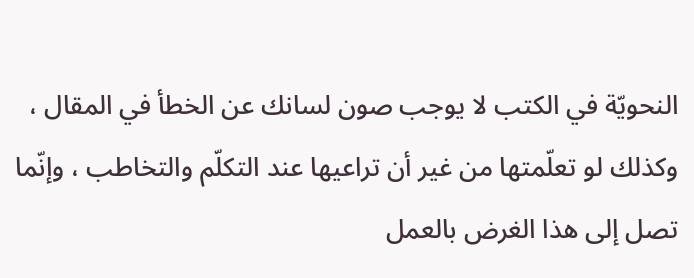النحويّة في الكتب لا يوجب صون لسانك عن الخطأ في المقال ، وكذلك لو تعلّمتها من غير أن تراعيها عند التكلّم والتخاطب ، وإنّما تصل إلى هذا الغرض بالعمل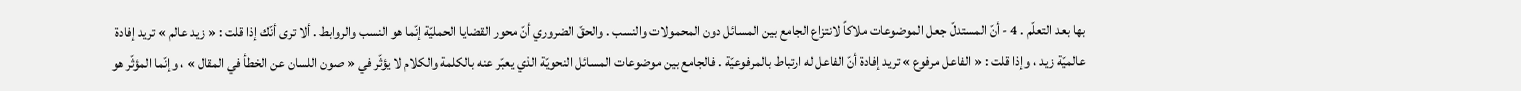بها بعد التعلّم . 4 - أنّ المستدلّ جعل الموضوعات ملاكاً لانتزاع الجامع بين المسائل دون المحمولات والنسب . والحقّ الضروري أنّ محور القضايا الحمليّة إنّما هو النسب والروابط . ألا ترى أنّك إذا قلت : « زيد عالم » تريد إفادة عالميّة زيد ، وإذا قلت : « الفاعل مرفوع » تريد إفادة أنّ الفاعل له ارتباط بالمرفوعيّة . فالجامع بين موضوعات المسائل النحويّة الذي يعبّر عنه بالكلمة والكلام لا يؤثّر في « صون اللسان عن الخطأ في المقال » ، وإنّما المؤثّر هو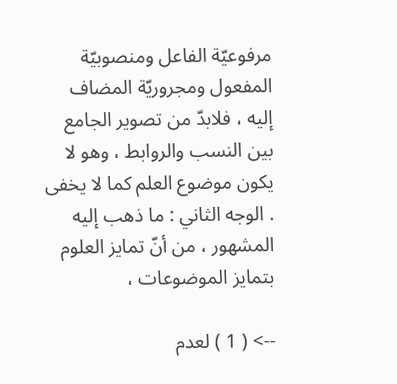مرفوعيّة الفاعل ومنصوبيّة المفعول ومجروريّة المضاف إليه ، فلابدّ من تصوير الجامع بين النسب والروابط ، وهو لا يكون موضوع العلم كما لا يخفى . الوجه الثاني : ما ذهب إليه المشهور ، من أنّ تمايز العلوم بتمايز الموضوعات ،

--> ( 1 ) لعدم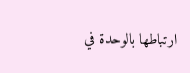ارتباطها بالوحدة في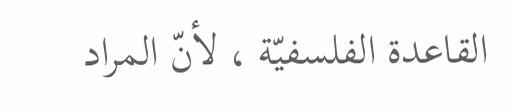القاعدة الفلسفيّة ، لأنّ المراد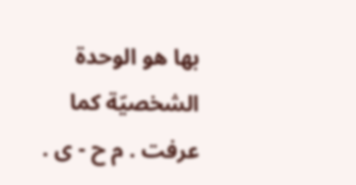بها هو الوحدة الشخصيّة كما عرفت . م ح - ى .